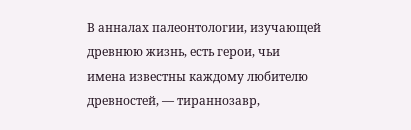В анналах палеонтологии, изучающей древнюю жизнь, есть герои, чьи имена известны каждому любителю древностей, — тираннозавр,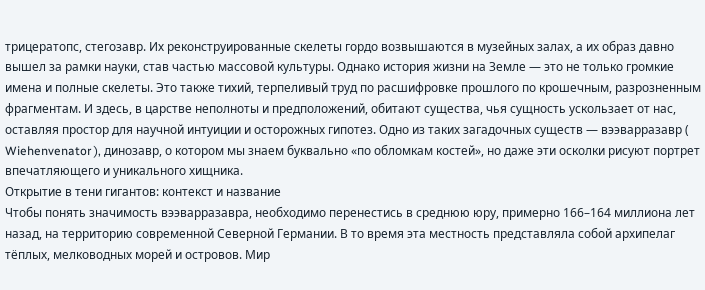трицератопс, стегозавр. Их реконструированные скелеты гордо возвышаются в музейных залах, а их образ давно вышел за рамки науки, став частью массовой культуры. Однако история жизни на Земле — это не только громкие имена и полные скелеты. Это также тихий, терпеливый труд по расшифровке прошлого по крошечным, разрозненным фрагментам. И здесь, в царстве неполноты и предположений, обитают существа, чья сущность ускользает от нас, оставляя простор для научной интуиции и осторожных гипотез. Одно из таких загадочных существ — вээварразавр ( Wiehenvenator ), динозавр, о котором мы знаем буквально «по обломкам костей», но даже эти осколки рисуют портрет впечатляющего и уникального хищника.
Открытие в тени гигантов: контекст и название
Чтобы понять значимость вээварразавра, необходимо перенестись в среднюю юру, примерно 166–164 миллиона лет назад, на территорию современной Северной Германии. В то время эта местность представляла собой архипелаг тёплых, мелководных морей и островов. Мир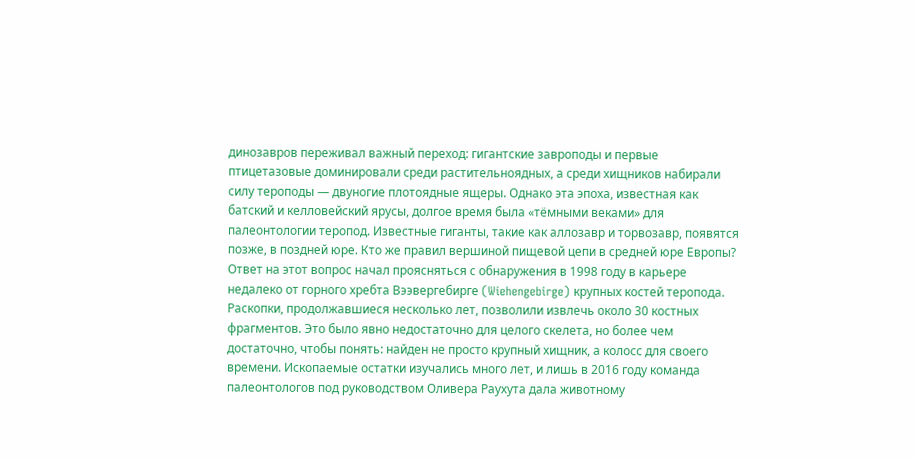динозавров переживал важный переход: гигантские завроподы и первые птицетазовые доминировали среди растительноядных, а среди хищников набирали силу тероподы — двуногие плотоядные ящеры. Однако эта эпоха, известная как батский и келловейский ярусы, долгое время была «тёмными веками» для палеонтологии теропод. Известные гиганты, такие как аллозавр и торвозавр, появятся позже, в поздней юре. Кто же правил вершиной пищевой цепи в средней юре Европы?
Ответ на этот вопрос начал проясняться с обнаружения в 1998 году в карьере недалеко от горного хребта Вээвергебирге (Wiehengebirge) крупных костей теропода. Раскопки, продолжавшиеся несколько лет, позволили извлечь около 30 костных фрагментов. Это было явно недостаточно для целого скелета, но более чем достаточно, чтобы понять: найден не просто крупный хищник, а колосс для своего времени. Ископаемые остатки изучались много лет, и лишь в 2016 году команда палеонтологов под руководством Оливера Раухута дала животному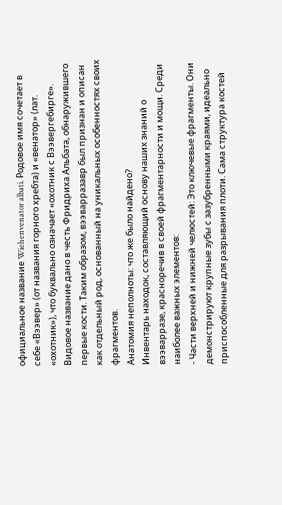официальное название Wiehenvenator albati. Родовое имя сочетает в себе «Вээвер» (от названия горного хребта) и «венатор» (лат. «охотник»), что буквально означает «охотник с Вээвергебирге». Видовое название дано в честь Фридриха Альбата, обнаружившего первые кости. Таким образом, вээварразавр был признан и описан как отдельный род, основанный на уникальных особенностях своих фрагментов.
Анатомия неполноты: что же было найдено?
Инвентарь находок, составляющий основу наших знаний о вээварразе, красноречив в своей фрагментарности и мощи. Среди наиболее важных элементов:
- Части верхней и нижней челюстей: Это ключевые фрагменты. Они демонстрируют крупные зубы с зазубренными краями, идеально приспособленные для разрывания плоти. Сама структура костей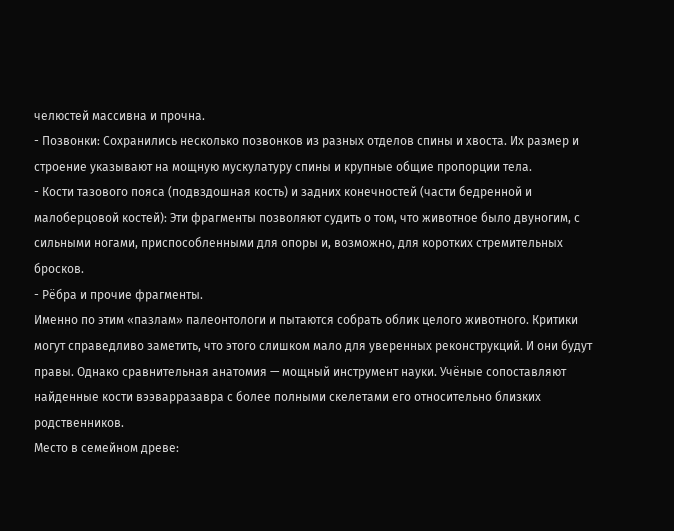челюстей массивна и прочна.
- Позвонки: Сохранились несколько позвонков из разных отделов спины и хвоста. Их размер и строение указывают на мощную мускулатуру спины и крупные общие пропорции тела.
- Кости тазового пояса (подвздошная кость) и задних конечностей (части бедренной и малоберцовой костей): Эти фрагменты позволяют судить о том, что животное было двуногим, с сильными ногами, приспособленными для опоры и, возможно, для коротких стремительных бросков.
- Рёбра и прочие фрагменты.
Именно по этим «пазлам» палеонтологи и пытаются собрать облик целого животного. Критики могут справедливо заметить, что этого слишком мало для уверенных реконструкций. И они будут правы. Однако сравнительная анатомия — мощный инструмент науки. Учёные сопоставляют найденные кости вээварразавра с более полными скелетами его относительно близких родственников.
Место в семейном древе: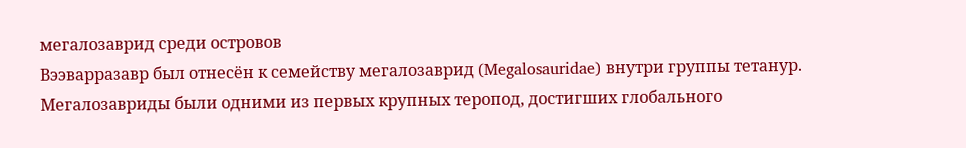мегалозаврид среди островов
Вээварразавр был отнесён к семейству мегалозаврид (Megalosauridae) внутри группы тетанур. Мегалозавриды были одними из первых крупных теропод, достигших глобального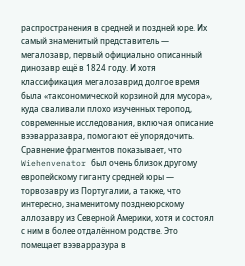распространения в средней и поздней юре. Их самый знаменитый представитель — мегалозавр, первый официально описанный динозавр ещё в 1824 году. И хотя классификация мегалозаврид долгое время была «таксономической корзиной для мусора», куда сваливали плохо изученных теропод, современные исследования, включая описание вээварразавра, помогают её упорядочить.
Сравнение фрагментов показывает, что Wiehenvenator был очень близок другому европейскому гиганту средней юры — торвозавру из Португалии, а также, что интересно, знаменитому позднеюрскому аллозавру из Северной Америки, хотя и состоял с ним в более отдалённом родстве. Это помещает вээварразура в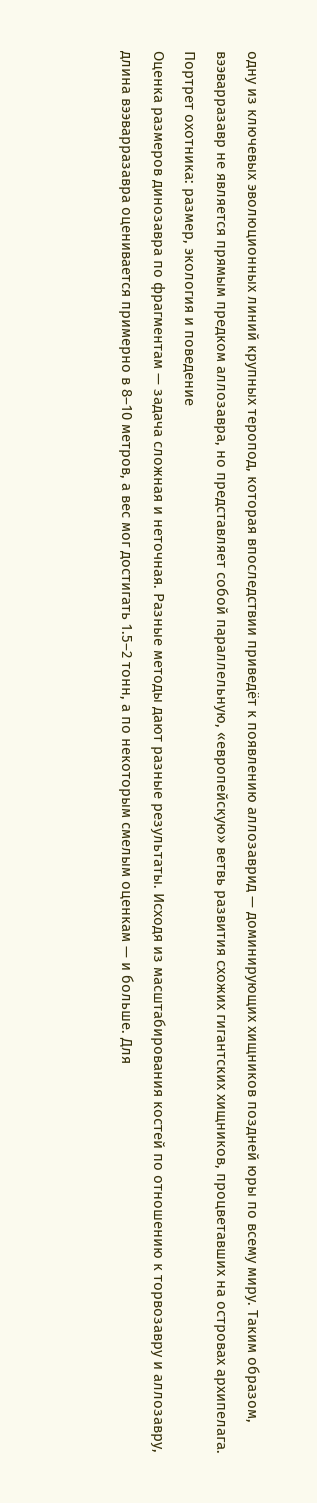одну из ключевых эволюционных линий крупных теропод, которая впоследствии приведёт к появлению аллозаврид — доминирующих хищников поздней юры по всему миру. Таким образом, вээварразавр не является прямым предком аллозавра, но представляет собой параллельную, «европейскую» ветвь развития схожих гигантских хищников, процветавших на островах архипелага.
Портрет охотника: размер, экология и поведение
Оценка размеров динозавра по фрагментам — задача сложная и неточная. Разные методы дают разные результаты. Исходя из масштабирования костей по отношению к торвозавру и аллозавру, длина вээварразавра оценивается примерно в 8–10 метров, а вес мог достигать 1.5–2 тонн, а по некоторым смелым оценкам — и больше. Для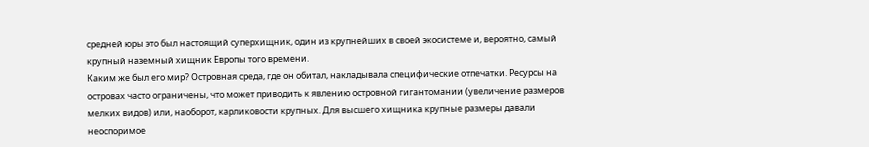средней юры это был настоящий суперхищник, один из крупнейших в своей экосистеме и, вероятно, самый крупный наземный хищник Европы того времени.
Каким же был его мир? Островная среда, где он обитал, накладывала специфические отпечатки. Ресурсы на островах часто ограничены, что может приводить к явлению островной гигантомании (увеличение размеров мелких видов) или, наоборот, карликовости крупных. Для высшего хищника крупные размеры давали неоспоримое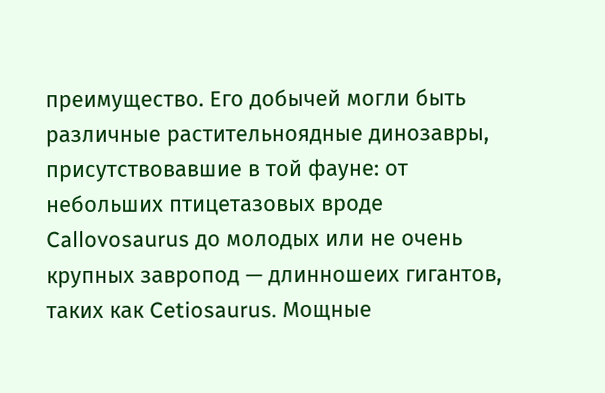преимущество. Его добычей могли быть различные растительноядные динозавры, присутствовавшие в той фауне: от небольших птицетазовых вроде Callovosaurus до молодых или не очень крупных завропод — длинношеих гигантов, таких как Cetiosaurus. Мощные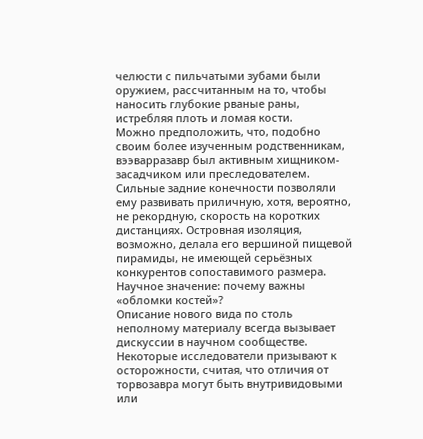челюсти с пильчатыми зубами были оружием, рассчитанным на то, чтобы наносить глубокие рваные раны, истребляя плоть и ломая кости.
Можно предположить, что, подобно своим более изученным родственникам, вээварразавр был активным хищником-засадчиком или преследователем. Сильные задние конечности позволяли ему развивать приличную, хотя, вероятно, не рекордную, скорость на коротких дистанциях. Островная изоляция, возможно, делала его вершиной пищевой пирамиды, не имеющей серьёзных конкурентов сопоставимого размера.
Научное значение: почему важны «обломки костей»?
Описание нового вида по столь неполному материалу всегда вызывает дискуссии в научном сообществе. Некоторые исследователи призывают к осторожности, считая, что отличия от торвозавра могут быть внутривидовыми или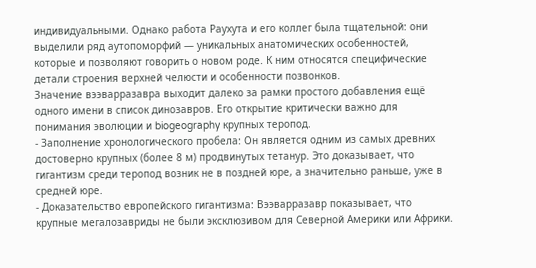индивидуальными. Однако работа Раухута и его коллег была тщательной: они выделили ряд аутопоморфий — уникальных анатомических особенностей, которые и позволяют говорить о новом роде. К ним относятся специфические детали строения верхней челюсти и особенности позвонков.
Значение вээварразавра выходит далеко за рамки простого добавления ещё одного имени в список динозавров. Его открытие критически важно для понимания эволюции и biogeography крупных теропод.
- Заполнение хронологического пробела: Он является одним из самых древних достоверно крупных (более 8 м) продвинутых тетанур. Это доказывает, что гигантизм среди теропод возник не в поздней юре, а значительно раньше, уже в средней юре.
- Доказательство европейского гигантизма: Вээварразавр показывает, что крупные мегалозавриды не были эксклюзивом для Северной Америки или Африки.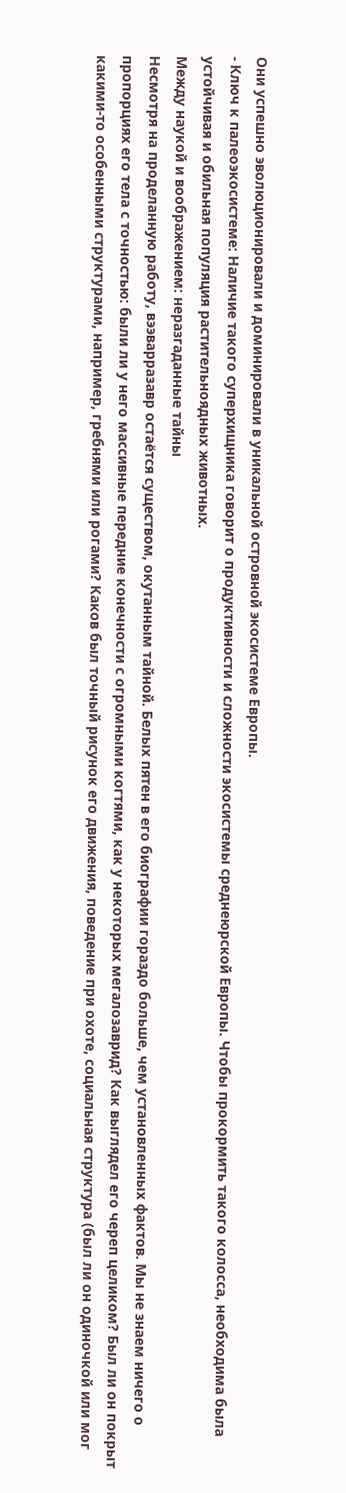Они успешно эволюционировали и доминировали в уникальной островной экосистеме Европы.
- Ключ к палеоэкосистеме: Наличие такого суперхищника говорит о продуктивности и сложности экосистемы среднеюрской Европы. Чтобы прокормить такого колосса, необходима была устойчивая и обильная популяция растительноядных животных.
Между наукой и воображением: неразгаданные тайны
Несмотря на проделанную работу, вээварразавр остаётся существом, окутанным тайной. Белых пятен в его биографии гораздо больше, чем установленных фактов. Мы не знаем ничего о пропорциях его тела с точностью: были ли у него массивные передние конечности с огромными когтями, как у некоторых мегалозаврид? Как выглядел его череп целиком? Был ли он покрыт какими-то особенными структурами, например, гребнями или рогами? Каков был точный рисунок его движения, поведение при охоте, социальная структура (был ли он одиночкой или мог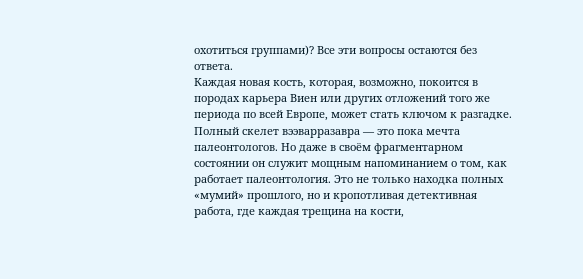охотиться группами)? Все эти вопросы остаются без ответа.
Каждая новая кость, которая, возможно, покоится в породах карьера Виен или других отложений того же периода по всей Европе, может стать ключом к разгадке. Полный скелет вээварразавра — это пока мечта палеонтологов. Но даже в своём фрагментарном состоянии он служит мощным напоминанием о том, как работает палеонтология. Это не только находка полных «мумий» прошлого, но и кропотливая детективная работа, где каждая трещина на кости,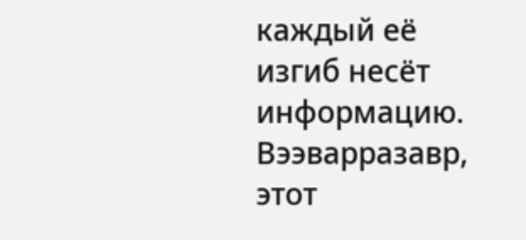каждый её изгиб несёт информацию. Вээварразавр, этот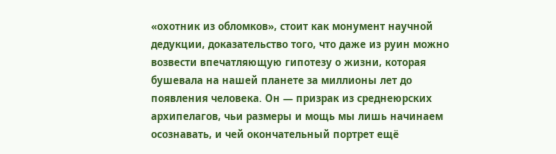«охотник из обломков», стоит как монумент научной дедукции, доказательство того, что даже из руин можно возвести впечатляющую гипотезу о жизни, которая бушевала на нашей планете за миллионы лет до появления человека. Он — призрак из среднеюрских архипелагов, чьи размеры и мощь мы лишь начинаем осознавать, и чей окончательный портрет ещё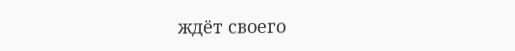ждёт своего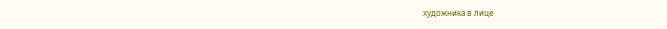художника в лице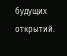будущих открытий.